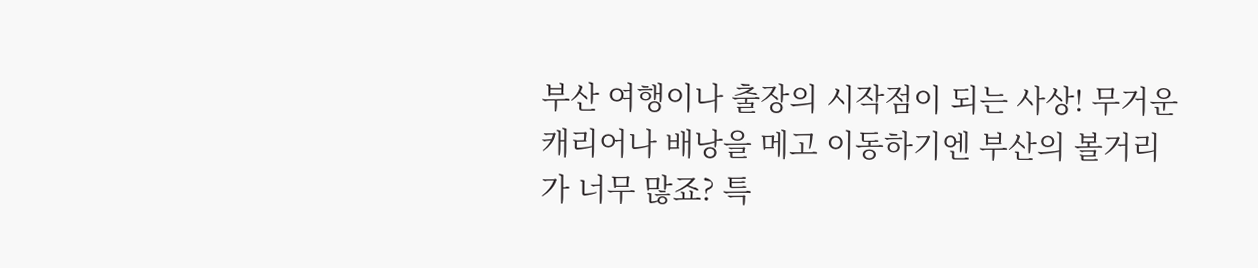부산 여행이나 출장의 시작점이 되는 사상! 무거운 캐리어나 배낭을 메고 이동하기엔 부산의 볼거리가 너무 많죠? 특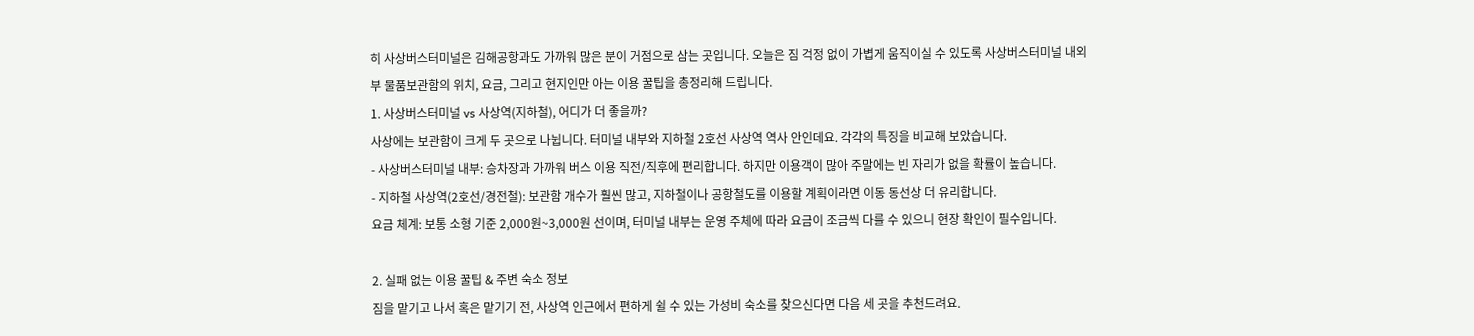히 사상버스터미널은 김해공항과도 가까워 많은 분이 거점으로 삼는 곳입니다. 오늘은 짐 걱정 없이 가볍게 움직이실 수 있도록 사상버스터미널 내외부 물품보관함의 위치, 요금, 그리고 현지인만 아는 이용 꿀팁을 총정리해 드립니다.
1. 사상버스터미널 vs 사상역(지하철), 어디가 더 좋을까?
사상에는 보관함이 크게 두 곳으로 나뉩니다. 터미널 내부와 지하철 2호선 사상역 역사 안인데요. 각각의 특징을 비교해 보았습니다.
- 사상버스터미널 내부: 승차장과 가까워 버스 이용 직전/직후에 편리합니다. 하지만 이용객이 많아 주말에는 빈 자리가 없을 확률이 높습니다.
- 지하철 사상역(2호선/경전철): 보관함 개수가 훨씬 많고, 지하철이나 공항철도를 이용할 계획이라면 이동 동선상 더 유리합니다.
요금 체계: 보통 소형 기준 2,000원~3,000원 선이며, 터미널 내부는 운영 주체에 따라 요금이 조금씩 다를 수 있으니 현장 확인이 필수입니다.

2. 실패 없는 이용 꿀팁 & 주변 숙소 정보
짐을 맡기고 나서 혹은 맡기기 전, 사상역 인근에서 편하게 쉴 수 있는 가성비 숙소를 찾으신다면 다음 세 곳을 추천드려요.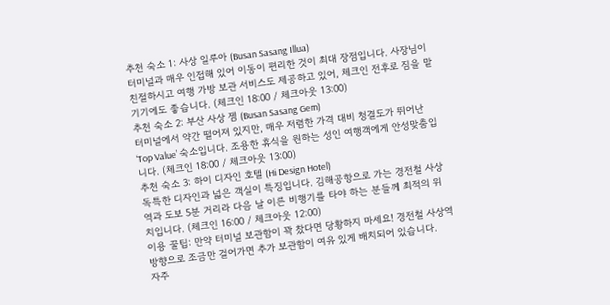추천 숙소 1: 사상 일루아 (Busan Sasang Illua)
터미널과 매우 인접해 있어 이동이 편리한 것이 최대 장점입니다. 사장님이 친절하시고 여행 가방 보관 서비스도 제공하고 있어, 체크인 전후로 짐을 맡기기에도 좋습니다. (체크인 18:00 / 체크아웃 13:00)
추천 숙소 2: 부산 사상 젬 (Busan Sasang Gem)
터미널에서 약간 떨어져 있지만, 매우 저렴한 가격 대비 청결도가 뛰어난 ‘Top Value’ 숙소입니다. 조용한 휴식을 원하는 성인 여행객에게 안성맞춤입니다. (체크인 18:00 / 체크아웃 13:00)
추천 숙소 3: 하이 디자인 호텔 (Hi Design Hotel)
독특한 디자인과 넓은 객실이 특징입니다. 김해공항으로 가는 경전철 사상역과 도보 5분 거리라 다음 날 이른 비행기를 타야 하는 분들께 최적의 위치입니다. (체크인 16:00 / 체크아웃 12:00)
이용 꿀팁: 만약 터미널 보관함이 꽉 찼다면 당황하지 마세요! 경전철 사상역 방향으로 조금만 걸어가면 추가 보관함이 여유 있게 배치되어 있습니다.
자주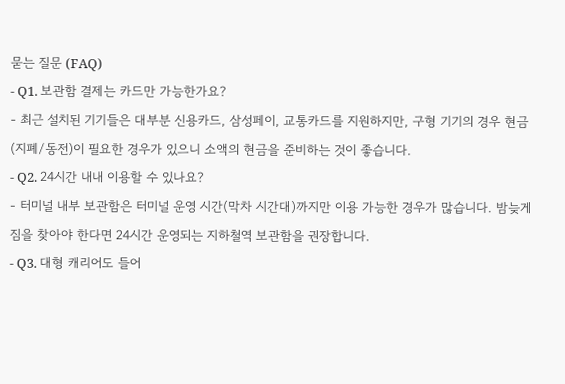묻는 질문 (FAQ)
- Q1. 보관함 결제는 카드만 가능한가요?
- 최근 설치된 기기들은 대부분 신용카드, 삼성페이, 교통카드를 지원하지만, 구형 기기의 경우 현금(지폐/동전)이 필요한 경우가 있으니 소액의 현금을 준비하는 것이 좋습니다.
- Q2. 24시간 내내 이용할 수 있나요?
- 터미널 내부 보관함은 터미널 운영 시간(막차 시간대)까지만 이용 가능한 경우가 많습니다. 밤늦게 짐을 찾아야 한다면 24시간 운영되는 지하철역 보관함을 권장합니다.
- Q3. 대형 캐리어도 들어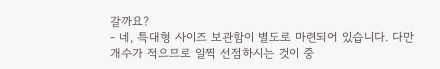갈까요?
- 네, 특대형 사이즈 보관함이 별도로 마련되어 있습니다. 다만 개수가 적으므로 일찍 선점하시는 것이 중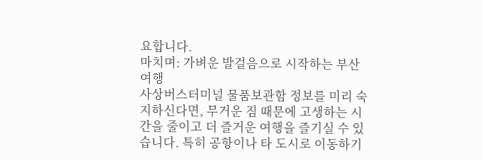요합니다.
마치며: 가벼운 발걸음으로 시작하는 부산 여행
사상버스터미널 물품보관함 정보를 미리 숙지하신다면, 무거운 짐 때문에 고생하는 시간을 줄이고 더 즐거운 여행을 즐기실 수 있습니다. 특히 공항이나 타 도시로 이동하기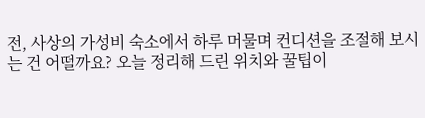전, 사상의 가성비 숙소에서 하루 머물며 컨디션을 조절해 보시는 건 어떨까요? 오늘 정리해 드린 위치와 꿀팁이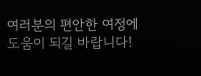여러분의 편안한 여정에 도움이 되길 바랍니다!